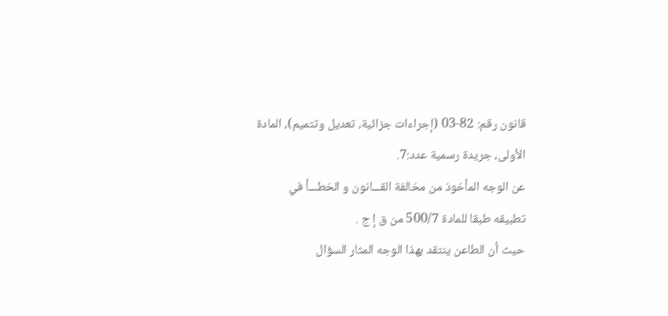قانون رقم: 82-03 (إجراءات جزائية، تعديل وتتميم)، المادة الأولى، جريدة رسمية عدد:7.
عن الوجه المأخوذ من مخالفة القـــانون و الخطـــأ في تطبيقه طبقا للمادة 500/7 من ق إ ج .
حيث أن الطاعن ينتقد بهذا الوجه المثار السؤال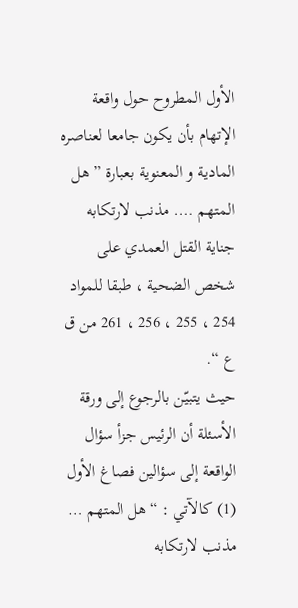الأول المطروح حول واقعة الإتهام بأن يكون جامعا لعناصره المادية و المعنوية بعبارة ” هل المتهم …. مذنب لارتكابه جناية القتل العمدي على شخص الضحية ، طبقا للمواد 254 ، 255 ، 256 ، 261 من ق ع “.
حيث يتبيّن بالرجوع إلى ورقة الأسئلة أن الرئيس جزأ سؤال الواقعة إلى سؤالين فصاغ الأول (1) كالآتي : “هل المتهم … مذنب لارتكابه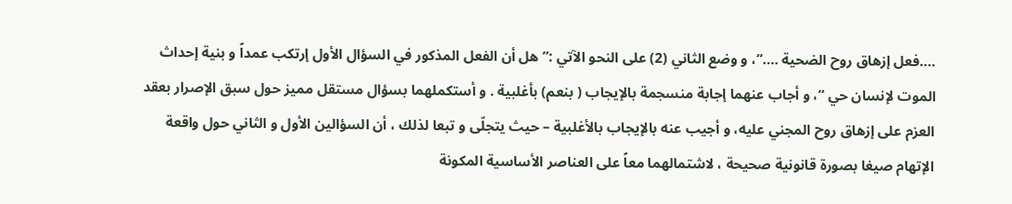….فعل إزهاق روح الضحية ….”، و وضع الثاني (2) على النحو الآتي :” هل أن الفعل المذكور في السؤال الأول إرتكب عمداً و بنية إحداث الموت لإنسان حي “، و أجاب عنهما إجابة منسجمة بالإيجاب ( بنعم) بأغلبية . و أستكملهما بسؤال مستقل مميز حول سبق الإصرار بعقد العزم على إزهاق روح المجني عليه، و أجيب عنه بالإيجاب بالأغلبية – حيث يتجلّى و تبعا لذلك ، أن السؤالين الأول و الثاني حول واقعة الإتهام صيغا بصورة قانونية صحيحة ، لاشتمالهما معاً على العناصر الأساسية المكونة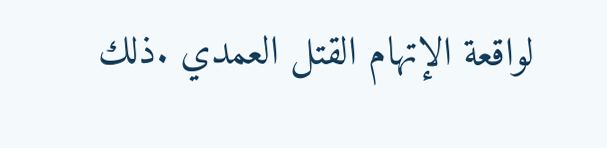لواقعة الإتهام القتل العمدي .ذلك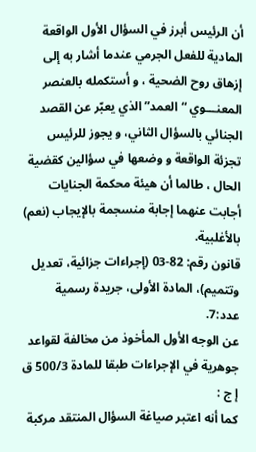أن الرئيس أبرز في السؤال الأول الواقعة المادية للفعل الجرمي عندما أشار به إلى إزهاق روح الضحية ، و أستكمله بالعنصر المعنـــوي “العمد” الذي يعبّر عن القصد الجنائي بالسؤال الثاني، و يجوز للرئيس تجزئة الواقعة و وضعها في سؤالين كقضية الحال ، طالما أن هيئة محكمة الجنايات أجابت عنهما إجابة منسجمة بالإيجاب (نعم) بالأغلبية.
قانون رقم: 82-03 (إجراءات جزائية، تعديل وتتميم)، المادة الأولى، جريدة رسمية عدد:7.
عن الوجه الأول المأخوذ من مخالفة لقواعد جوهرية في الإجراءات طبقا للمادة 500/3 ق إ ج :
كما أنه اعتبر صياغة السؤال المنتقد مركبة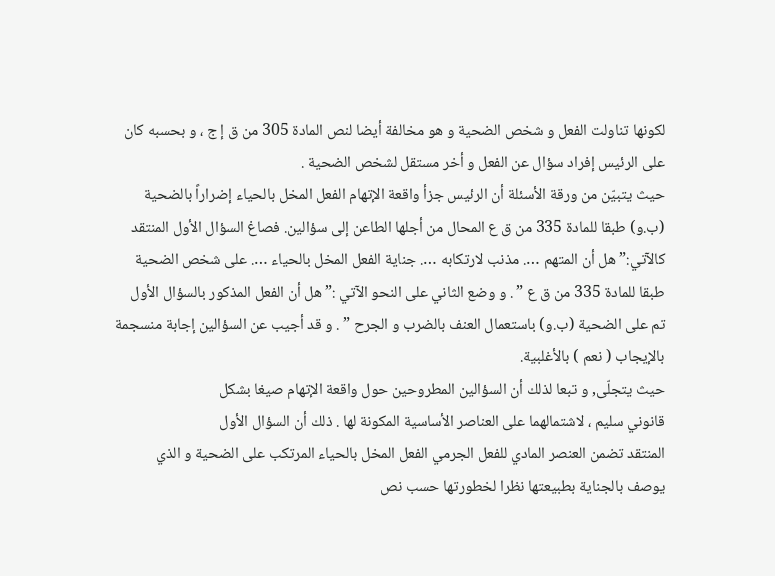لكونها تناولت الفعل و شخص الضحية و هو مخالفة أيضا لنص المادة 305 من ق إ ج ، و بحسبه كان على الرئيس إفراد سؤال عن الفعل و أخر مستقل لشخص الضحية .
حيث يتبيّن من ورقة الأسئلة أن الرئيس جزأ واقعة الإتهام الفعل المخل بالحياء إضراراً بالضحية (ب.و) طبقا للمادة 335 من ق ع المحال من أجلها الطاعن إلى سؤالين. فصاغ السؤال الأول المنتقد كالآتي:” هل أن المتهم …. مذنب لارتكابه …. جناية الفعل المخل بالحياء …. على شخص الضحية طبقا للمادة 335 من ق ع ” . و وضع الثاني على النحو الآتي :” هل أن الفعل المذكور بالسؤال الأول تم على الضحية (ب.و) باستعمال العنف بالضرب و الجرح ” . و قد أجيب عن السؤالين إجابة منسجمة بالإيجاب ( نعم ) بالأغلبية.
حيث يتجلّى, و تبعا لذلك أن السؤالين المطروحين حول واقعة الإتهام صيغا بشكل
قانوني سليم ، لاشتمالهما على العناصر الأساسية المكونة لها . ذلك أن السؤال الأول
المنتقد تضمن العنصر المادي للفعل الجرمي الفعل المخل بالحياء المرتكب على الضحية و الذي يوصف بالجناية بطبيعتها نظرا لخطورتها حسب نص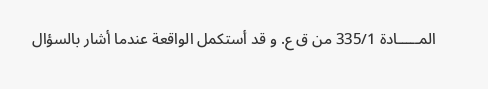المـــــادة 335/1 من ق ع. و قد أستكمل الواقعة عندما أشار بالسؤال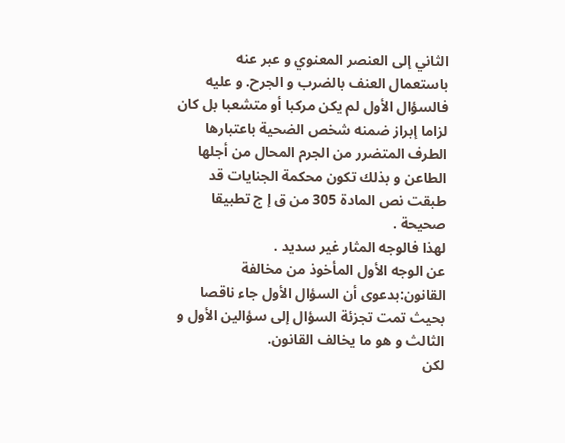الثاني إلى العنصر المعنوي و عبر عنه باستعمال العنف بالضرب و الجرح. و عليه فالسؤال الأول لم يكن مركبا أو متشعبا بل كان لزاما إبراز ضمنه شخص الضحية باعتبارها الطرف المتضرر من الجرم المحال من أجلها الطاعن و بذلك تكون محكمة الجنايات قد طبقت نص المادة 305 من ق إ ج تطبيقا صحيحة .
لهذا فالوجه المثار غير سديد .
عن الوجه الأول المأخوذ من مخالفة القانون:بدعوى أن السؤال الأول جاء ناقصا بحيث تمت تجزئة السؤال إلى سؤالين الأول و الثالث و هو ما يخالف القانون.
لكن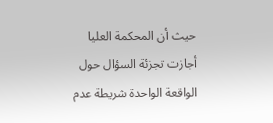حيث أن المحكمة العليا أجازت تجزئة السؤال حول الواقعة الواحدة شريطة عدم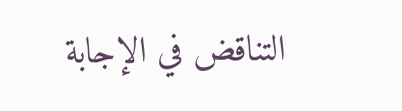التناقض في الإجابة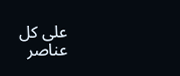على كل عناصر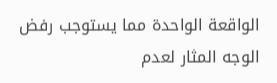الواقعة الواحدة مما يستوجب رفض الوجه المثار لعدم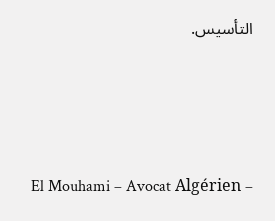التأسيس.




El Mouhami – Avocat Algérien –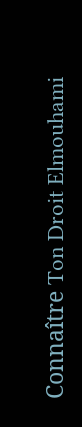Connaître Ton Droit Elmouhami